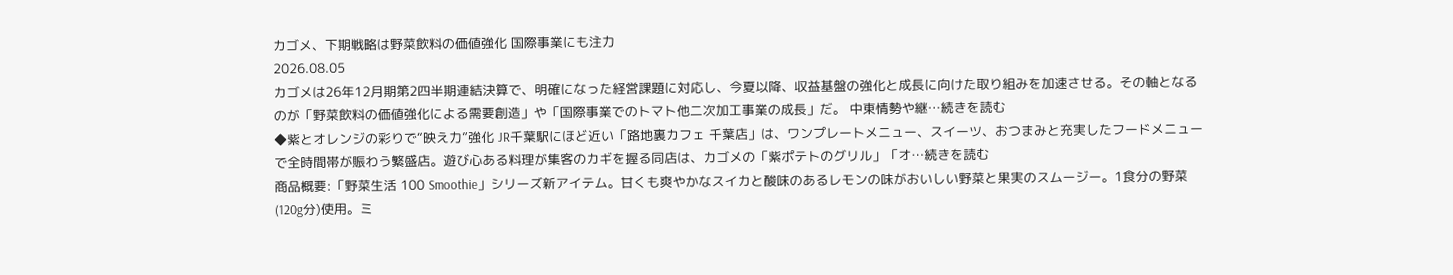カゴメ、下期戦略は野菜飲料の価値強化 国際事業にも注力
2026.08.05
カゴメは26年12月期第2四半期連結決算で、明確になった経営課題に対応し、今夏以降、収益基盤の強化と成長に向けた取り組みを加速させる。その軸となるのが「野菜飲料の価値強化による需要創造」や「国際事業でのトマト他二次加工事業の成長」だ。 中東情勢や継…続きを読む
◆紫とオレンジの彩りで“映え力”強化 JR千葉駅にほど近い「路地裏カフェ 千葉店」は、ワンプレートメニュー、スイーツ、おつまみと充実したフードメニューで全時間帯が賑わう繁盛店。遊び心ある料理が集客のカギを握る同店は、カゴメの「紫ポテトのグリル」「オ…続きを読む
商品概要:「野菜生活 100 Smoothie」シリーズ新アイテム。甘くも爽やかなスイカと酸味のあるレモンの味がおいしい野菜と果実のスムージー。1食分の野菜(120g分)使用。ミ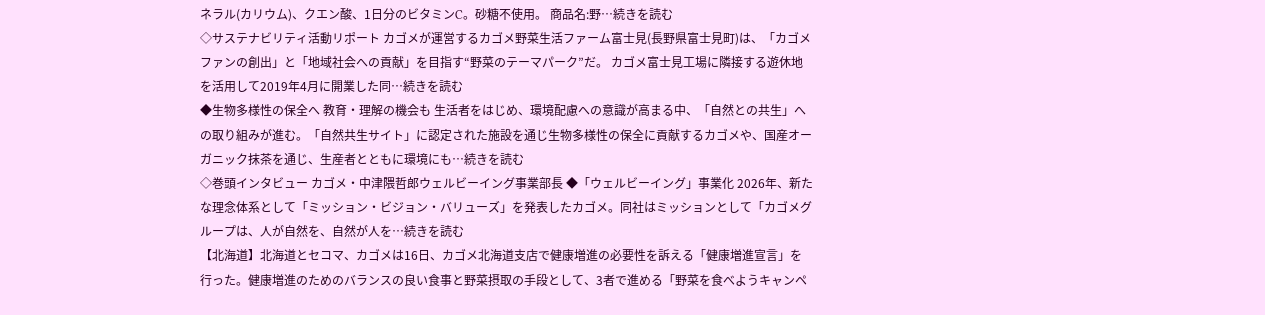ネラル(カリウム)、クエン酸、1日分のビタミンC。砂糖不使用。 商品名:野…続きを読む
◇サステナビリティ活動リポート カゴメが運営するカゴメ野菜生活ファーム富士見(長野県富士見町)は、「カゴメファンの創出」と「地域社会への貢献」を目指す“野菜のテーマパーク”だ。 カゴメ富士見工場に隣接する遊休地を活用して2019年4月に開業した同…続きを読む
◆生物多様性の保全へ 教育・理解の機会も 生活者をはじめ、環境配慮への意識が高まる中、「自然との共生」への取り組みが進む。「自然共生サイト」に認定された施設を通じ生物多様性の保全に貢献するカゴメや、国産オーガニック抹茶を通じ、生産者とともに環境にも…続きを読む
◇巻頭インタビュー カゴメ・中津隈哲郎ウェルビーイング事業部長 ◆「ウェルビーイング」事業化 2026年、新たな理念体系として「ミッション・ビジョン・バリューズ」を発表したカゴメ。同社はミッションとして「カゴメグループは、人が自然を、自然が人を…続きを読む
【北海道】北海道とセコマ、カゴメは16日、カゴメ北海道支店で健康増進の必要性を訴える「健康増進宣言」を行った。健康増進のためのバランスの良い食事と野菜摂取の手段として、3者で進める「野菜を食べようキャンペ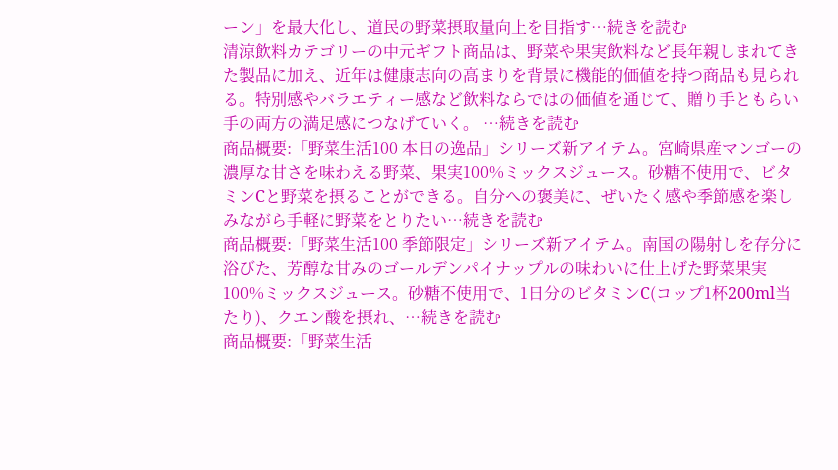ーン」を最大化し、道民の野菜摂取量向上を目指す…続きを読む
清涼飲料カテゴリーの中元ギフト商品は、野菜や果実飲料など長年親しまれてきた製品に加え、近年は健康志向の高まりを背景に機能的価値を持つ商品も見られる。特別感やバラエティー感など飲料ならではの価値を通じて、贈り手ともらい手の両方の満足感につなげていく。 …続きを読む
商品概要:「野菜生活100 本日の逸品」シリーズ新アイテム。宮崎県産マンゴーの濃厚な甘さを味わえる野菜、果実100%ミックスジュース。砂糖不使用で、ビタミンCと野菜を摂ることができる。自分への褒美に、ぜいたく感や季節感を楽しみながら手軽に野菜をとりたい…続きを読む
商品概要:「野菜生活100 季節限定」シリーズ新アイテム。南国の陽射しを存分に浴びた、芳醇な甘みのゴールデンパイナップルの味わいに仕上げた野菜果実100%ミックスジュース。砂糖不使用で、1日分のビタミンC(コップ1杯200ml当たり)、クエン酸を摂れ、…続きを読む
商品概要:「野菜生活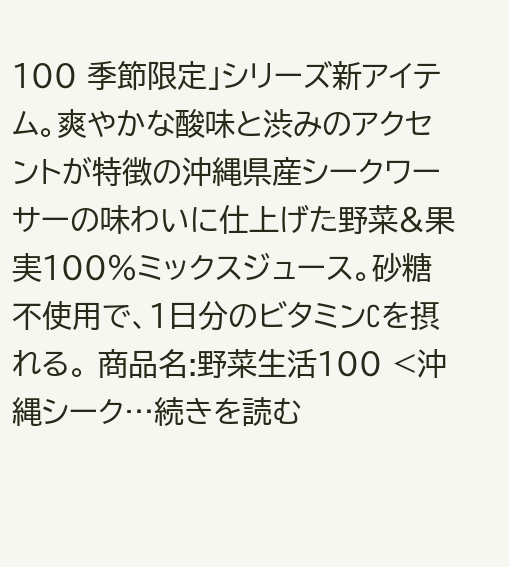100 季節限定」シリーズ新アイテム。爽やかな酸味と渋みのアクセントが特徴の沖縄県産シークワーサーの味わいに仕上げた野菜&果実100%ミックスジュース。砂糖不使用で、1日分のビタミンCを摂れる。 商品名:野菜生活100 <沖縄シーク…続きを読む